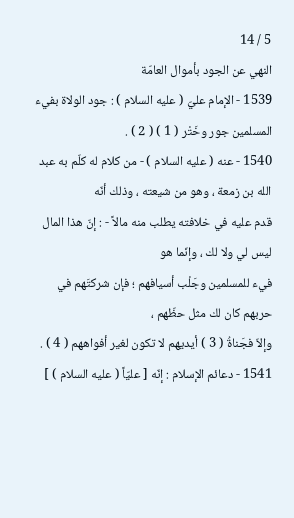5 / 14
النهي عن الجود بأموال العامّة
1539 - الإمام عليّ ( عليه السلام ) : جود الولاة بفيء المسلمين جور وخَتْر ( 1 ) ( 2 ) .
1540 - عنه ( عليه السلام ) - من كلام له كلّم به عبد الله بن زمعة ، وهو من شيعته ، وذلك أنّه
قدم عليه في خلافته يطلب منه مالاً - : إنّ هذا المال ليس لي ولا لك ، وإنّما هو
فيء للمسلمين وجَلْب أسيافهم ؛ فإن شركتَهم في حربهم كان لك مثل حظّهم ،
وإلاّ فجَناةُ ( 3 ) أيديهم لا تكون لغير أفواههم ( 4 ) .
1541 - دعائم الإسلام : إنّه [ عليّاً ( عليه السلام ) ]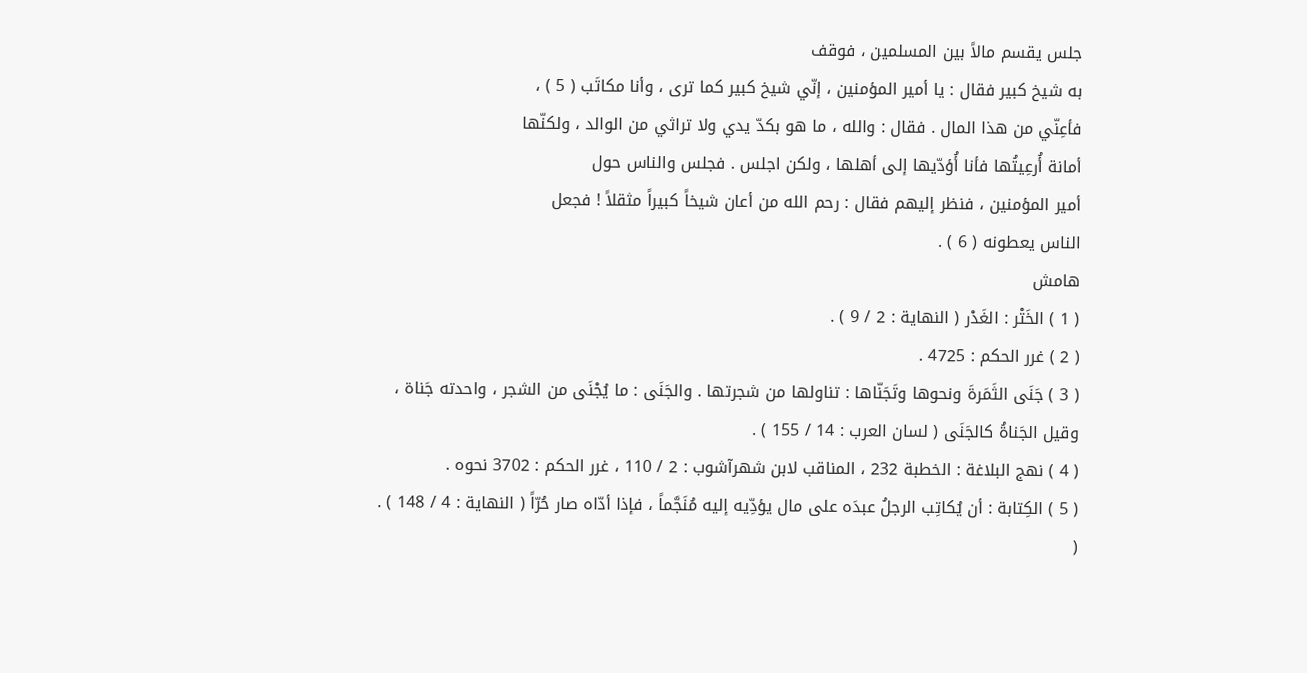جلس يقسم مالاً بين المسلمين ، فوقف
به شيخ كبير فقال : يا أمير المؤمنين ، إنّي شيخ كبير كما ترى ، وأنا مكاتَب ( 5 ) ،
فأعِنّي من هذا المال . فقال : والله ، ما هو بكدّ يدي ولا تراثي من الوالد ، ولكنّها
أمانة أُرعِيتُها فأنا أُؤدّيها إلى أهلها ، ولكن اجلس . فجلس والناس حول
أمير المؤمنين ، فنظر إليهم فقال : رحم الله من أعان شيخاً كبيراً مثقلاً ! فجعل
الناس يعطونه ( 6 ) .
هامش
( 1 ) الخَتْر : الغَدْر ( النهاية : 2 / 9 ) .
( 2 ) غرر الحكم : 4725 .
( 3 ) جَنَى الثَمَرةَ ونحوها وتَجَنّاها : تناولها من شجرتها . والجَنَى : ما يُجْنَى من الشجر ، واحدته جَناة ،
وقيل الجَناةُ كالجَنَى ( لسان العرب : 14 / 155 ) .
( 4 ) نهج البلاغة : الخطبة 232 ، المناقب لابن شهرآشوب : 2 / 110 ، غرر الحكم : 3702 نحوه .
( 5 ) الكِتابة : أن يُكاتِب الرجلُ عبدَه على مال يؤدِّيه إليه مُنَجَّماً ، فإذا أدّاه صار حُرّاً ( النهاية : 4 / 148 ) .
(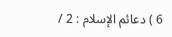6 ) دعائم الإسلام : 2 /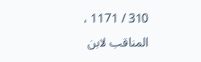310 / 1171 ، المناقب لابن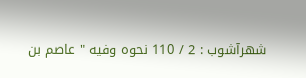شهرآشوب : 2 / 110 نحوه وفيه " عاصم بن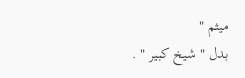ميثم "
بدل " شيخ كبير " .